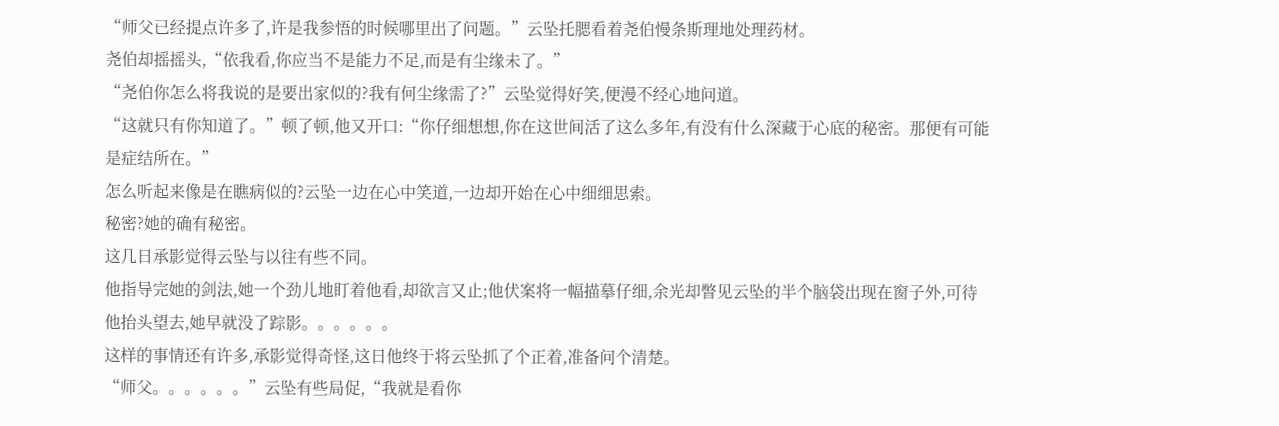“师父已经提点许多了,许是我参悟的时候哪里出了问题。”云坠托腮看着尧伯慢条斯理地处理药材。
尧伯却摇摇头,“依我看,你应当不是能力不足,而是有尘缘未了。”
“尧伯你怎么将我说的是要出家似的?我有何尘缘需了?”云坠觉得好笑,便漫不经心地问道。
“这就只有你知道了。”顿了顿,他又开口:“你仔细想想,你在这世间活了这么多年,有没有什么深藏于心底的秘密。那便有可能是症结所在。”
怎么听起来像是在瞧病似的?云坠一边在心中笑道,一边却开始在心中细细思索。
秘密?她的确有秘密。
这几日承影觉得云坠与以往有些不同。
他指导完她的剑法,她一个劲儿地盯着他看,却欲言又止;他伏案将一幅描摹仔细,余光却瞥见云坠的半个脑袋出现在窗子外,可待他抬头望去,她早就没了踪影。。。。。。
这样的事情还有许多,承影觉得奇怪,这日他终于将云坠抓了个正着,准备问个清楚。
“师父。。。。。。”云坠有些局促,“我就是看你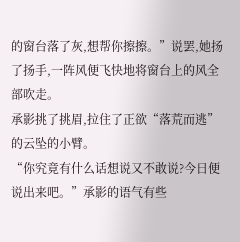的窗台落了灰,想帮你擦擦。”说罢,她扬了扬手,一阵风便飞快地将窗台上的风全部吹走。
承影挑了挑眉,拉住了正欲“落荒而逃”的云坠的小臂。
“你究竟有什么话想说又不敢说?今日便说出来吧。”承影的语气有些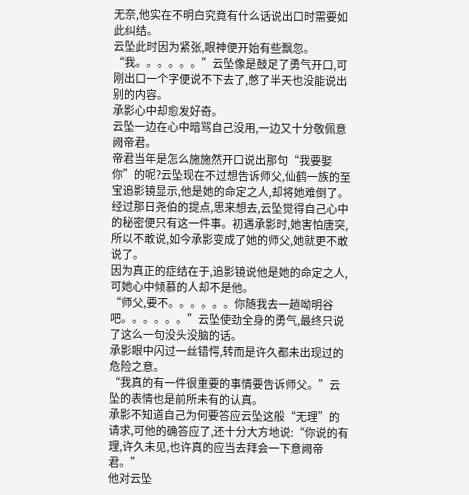无奈,他实在不明白究竟有什么话说出口时需要如此纠结。
云坠此时因为紧张,眼神便开始有些飘忽。
“我。。。。。。”云坠像是鼓足了勇气开口,可刚出口一个字便说不下去了,憋了半天也没能说出别的内容。
承影心中却愈发好奇。
云坠一边在心中暗骂自己没用,一边又十分敬佩意阙帝君。
帝君当年是怎么施施然开口说出那句“我要娶你”的呢?云坠现在不过想告诉师父,仙鹤一族的至宝追影镜显示,他是她的命定之人,却将她难倒了。
经过那日尧伯的提点,思来想去,云坠觉得自己心中的秘密便只有这一件事。初遇承影时,她害怕唐突,所以不敢说,如今承影变成了她的师父,她就更不敢说了。
因为真正的症结在于,追影镜说他是她的命定之人,可她心中倾慕的人却不是他。
“师父,要不。。。。。。你随我去一趟呦明谷吧。。。。。。”云坠使劲全身的勇气,最终只说了这么一句没头没脑的话。
承影眼中闪过一丝错愕,转而是许久都未出现过的危险之意。
“我真的有一件很重要的事情要告诉师父。”云坠的表情也是前所未有的认真。
承影不知道自己为何要答应云坠这般“无理”的请求,可他的确答应了,还十分大方地说:“你说的有理,许久未见,也许真的应当去拜会一下意阙帝君。”
他对云坠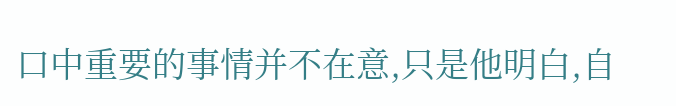口中重要的事情并不在意,只是他明白,自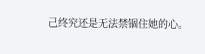己终究还是无法禁锢住她的心。